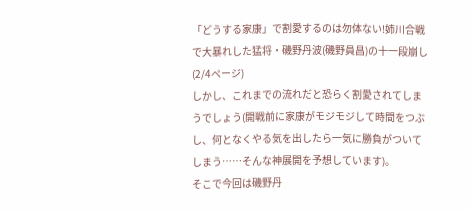「どうする家康」で割愛するのは勿体ない!姉川合戦で大暴れした猛将・磯野丹波(磯野員昌)の十一段崩し (2/4ページ)
しかし、これまでの流れだと恐らく割愛されてしまうでしょう(開戦前に家康がモジモジして時間をつぶし、何となくやる気を出したら一気に勝負がついてしまう……そんな神展開を予想しています)。
そこで今回は磯野丹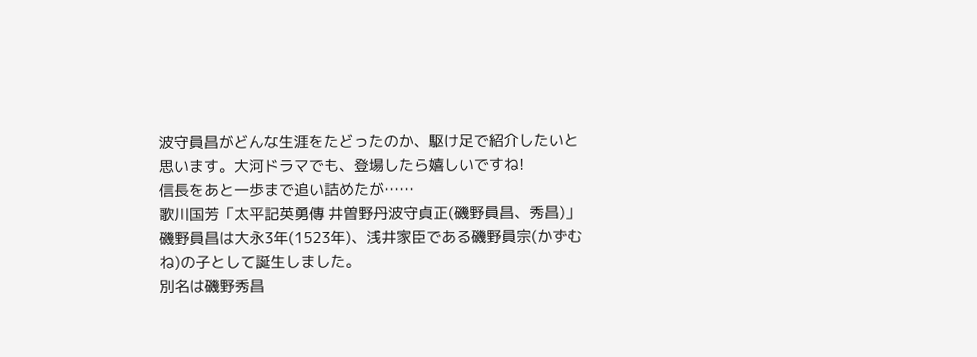波守員昌がどんな生涯をたどったのか、駆け足で紹介したいと思います。大河ドラマでも、登場したら嬉しいですね!
信長をあと一歩まで追い詰めたが……
歌川国芳「太平記英勇傳 井曽野丹波守貞正(磯野員昌、秀昌)」
磯野員昌は大永3年(1523年)、浅井家臣である磯野員宗(かずむね)の子として誕生しました。
別名は磯野秀昌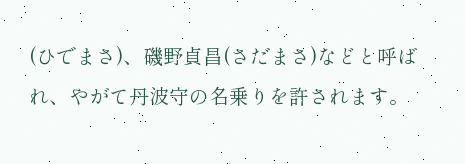(ひでまさ)、磯野貞昌(さだまさ)などと呼ばれ、やがて丹波守の名乗りを許されます。